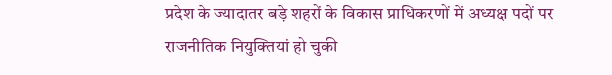प्रदेश के ज्यादातर बड़े शहरों के विकास प्राधिकरणों में अध्यक्ष पदों पर राजनीतिक नियुक्तियां हो चुकी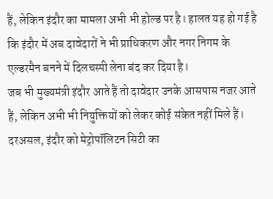हैं, लेकिन इंदौर का मामला अभी भी होल्ड पर है। हालत यह हो गई है कि इंदौर में अब दावेदारों ने भी प्राधिकरण और नगर निगम के एल्डरमैन बनने में दिलचस्पी लेना बंद कर दिया है।
जब भी मुख्यमंत्री इंदौर आते हैं तो दावेदार उनके आसपास नजर आते हैं, लेकिन अभी भी नियुक्तियों को लेकर कोई संकेत नहीं मिले हैं। दरअसल, इंदौर को मेट्रोपॉलिटन सिटी का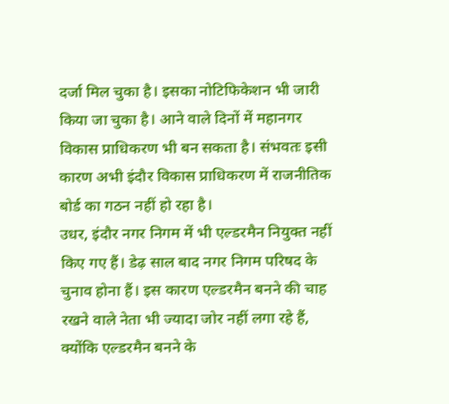दर्जा मिल चुका है। इसका नोटिफिकेशन भी जारी किया जा चुका है। आने वाले दिनों में महानगर विकास प्राधिकरण भी बन सकता है। संभवतः इसी कारण अभी इंदौर विकास प्राधिकरण में राजनीतिक बोर्ड का गठन नहीं हो रहा है।
उधर, इंदौर नगर निगम में भी एल्डरमैन नियुक्त नहीं किए गए हैं। डेढ़ साल बाद नगर निगम परिषद के चुनाव होना हैं। इस कारण एल्डरमैन बनने की चाह रखने वाले नेता भी ज्यादा जोर नहीं लगा रहे हैं, क्योंकि एल्डरमैन बनने के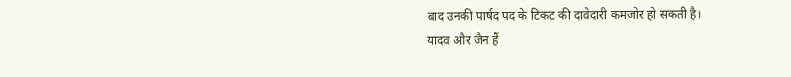बाद उनकी पार्षद पद के टिकट की दावेदारी कमजोर हो सकती है।
यादव और जैन हैं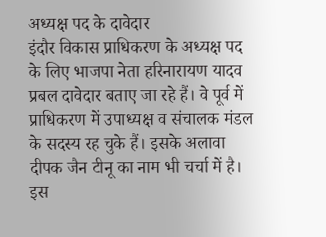अध्यक्ष पद के दावेदार
इंदौर विकास प्राधिकरण के अध्यक्ष पद के लिए भाजपा नेता हरिनारायण यादव प्रबल दावेदार बताए जा रहे हैं। वे पूर्व में प्राधिकरण में उपाध्यक्ष व संचालक मंडल के सदस्य रह चुके हैं। इसके अलावा दीपक जैन टीनू का नाम भी चर्चा में है। इस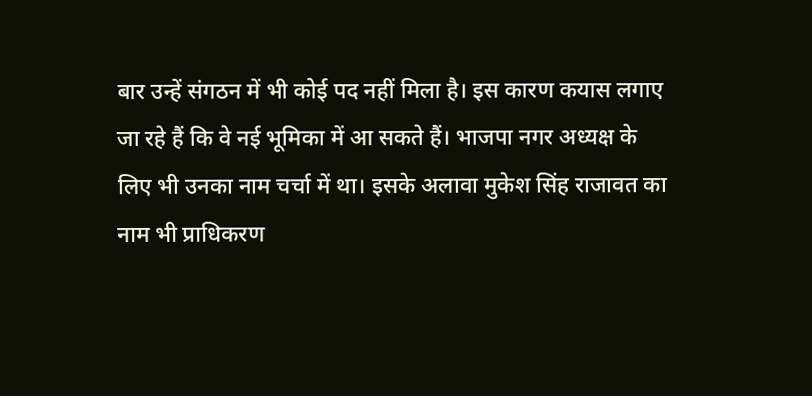बार उन्हें संगठन में भी कोई पद नहीं मिला है। इस कारण कयास लगाए जा रहे हैं कि वे नई भूमिका में आ सकते हैं। भाजपा नगर अध्यक्ष के लिए भी उनका नाम चर्चा में था। इसके अलावा मुकेश सिंह राजावत का नाम भी प्राधिकरण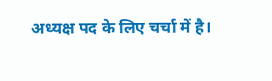अध्यक्ष पद के लिए चर्चा में है।